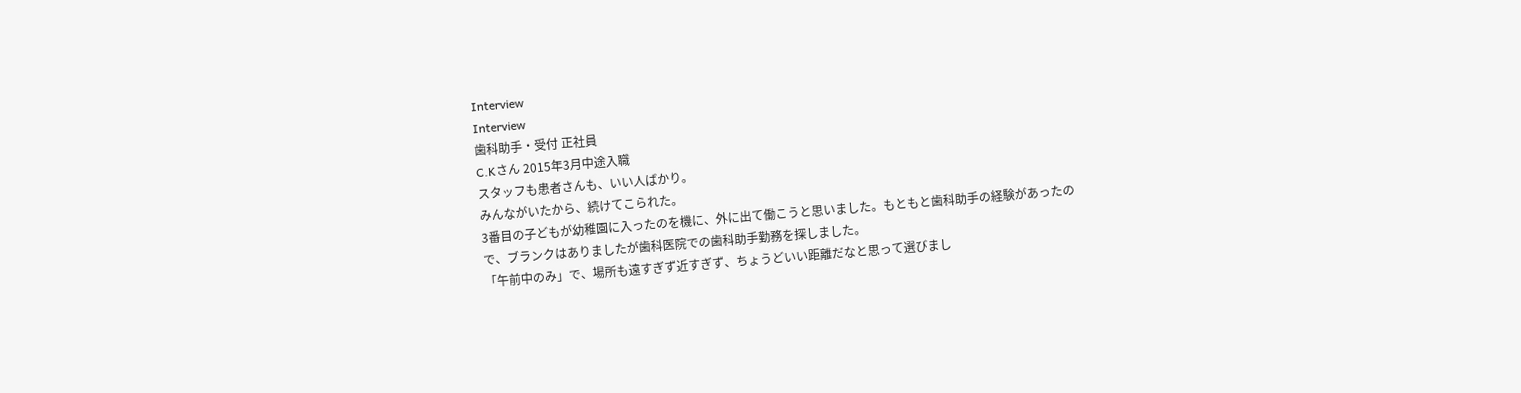Interview
Interview
歯科助手・受付 正社員
C.Kさん 2015年3月中途入職
スタッフも患者さんも、いい人ばかり。
みんながいたから、続けてこられた。
3番目の子どもが幼稚園に入ったのを機に、外に出て働こうと思いました。もともと歯科助手の経験があったので、ブランクはありましたが歯科医院での歯科助手勤務を探しました。
「午前中のみ」で、場所も遠すぎず近すぎず、ちょうどいい距離だなと思って選びまし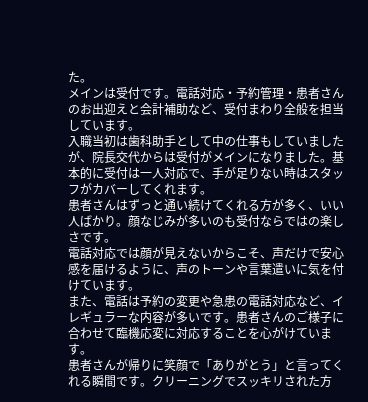た。
メインは受付です。電話対応・予約管理・患者さんのお出迎えと会計補助など、受付まわり全般を担当しています。
入職当初は歯科助手として中の仕事もしていましたが、院長交代からは受付がメインになりました。基本的に受付は一人対応で、手が足りない時はスタッフがカバーしてくれます。
患者さんはずっと通い続けてくれる方が多く、いい人ばかり。顔なじみが多いのも受付ならではの楽しさです。
電話対応では顔が見えないからこそ、声だけで安心感を届けるように、声のトーンや言葉遣いに気を付けています。
また、電話は予約の変更や急患の電話対応など、イレギュラーな内容が多いです。患者さんのご様子に合わせて臨機応変に対応することを心がけています。
患者さんが帰りに笑顔で「ありがとう」と言ってくれる瞬間です。クリーニングでスッキリされた方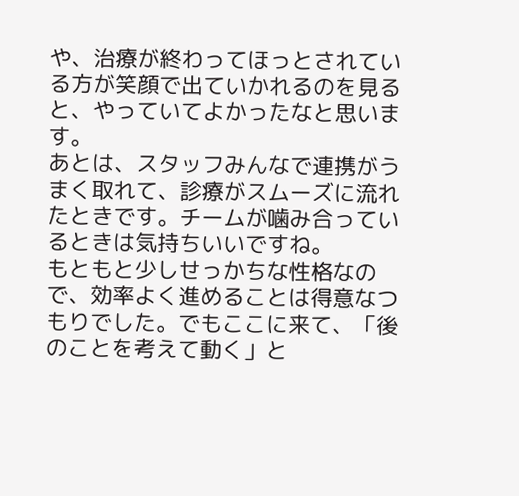や、治療が終わってほっとされている方が笑顔で出ていかれるのを見ると、やっていてよかったなと思います。
あとは、スタッフみんなで連携がうまく取れて、診療がスムーズに流れたときです。チームが噛み合っているときは気持ちいいですね。
もともと少しせっかちな性格なので、効率よく進めることは得意なつもりでした。でもここに来て、「後のことを考えて動く」と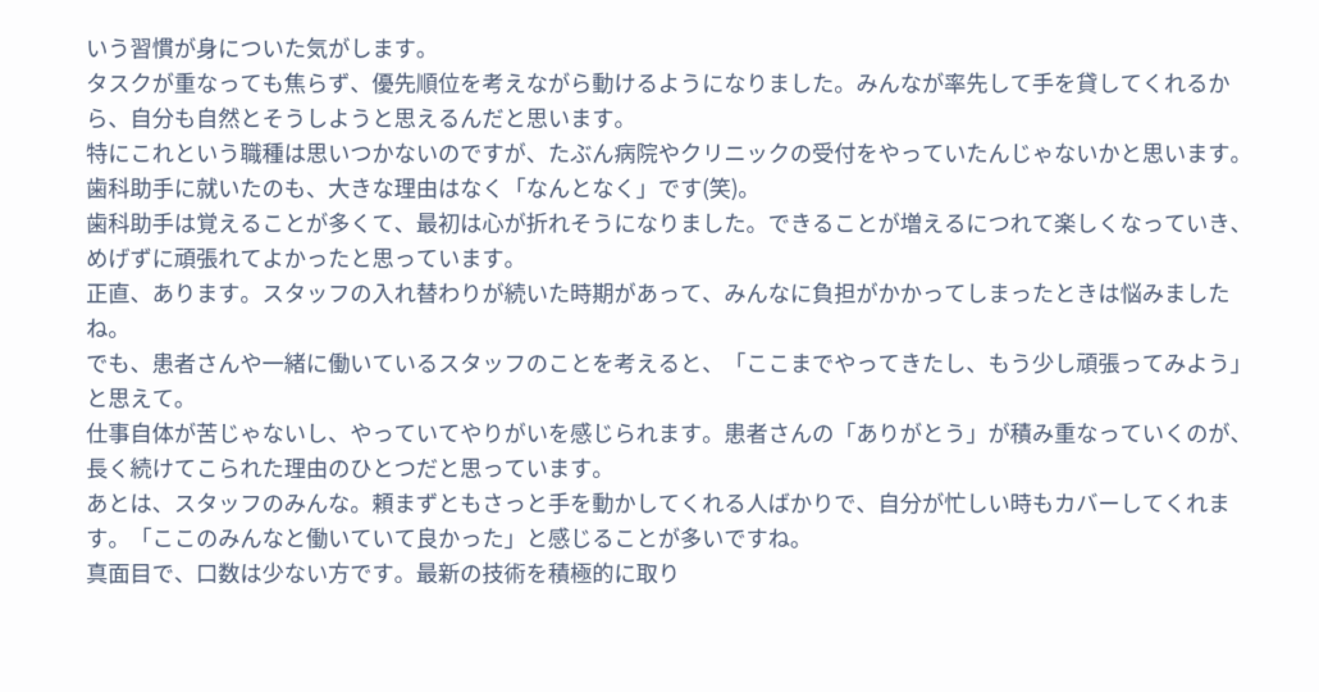いう習慣が身についた気がします。
タスクが重なっても焦らず、優先順位を考えながら動けるようになりました。みんなが率先して手を貸してくれるから、自分も自然とそうしようと思えるんだと思います。
特にこれという職種は思いつかないのですが、たぶん病院やクリニックの受付をやっていたんじゃないかと思います。
歯科助手に就いたのも、大きな理由はなく「なんとなく」です(笑)。
歯科助手は覚えることが多くて、最初は心が折れそうになりました。できることが増えるにつれて楽しくなっていき、めげずに頑張れてよかったと思っています。
正直、あります。スタッフの入れ替わりが続いた時期があって、みんなに負担がかかってしまったときは悩みましたね。
でも、患者さんや一緒に働いているスタッフのことを考えると、「ここまでやってきたし、もう少し頑張ってみよう」と思えて。
仕事自体が苦じゃないし、やっていてやりがいを感じられます。患者さんの「ありがとう」が積み重なっていくのが、長く続けてこられた理由のひとつだと思っています。
あとは、スタッフのみんな。頼まずともさっと手を動かしてくれる人ばかりで、自分が忙しい時もカバーしてくれます。「ここのみんなと働いていて良かった」と感じることが多いですね。
真面目で、口数は少ない方です。最新の技術を積極的に取り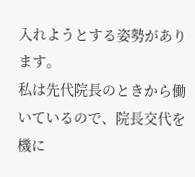入れようとする姿勢があります。
私は先代院長のときから働いているので、院長交代を機に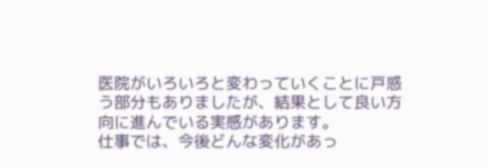医院がいろいろと変わっていくことに戸惑う部分もありましたが、結果として良い方向に進んでいる実感があります。
仕事では、今後どんな変化があっ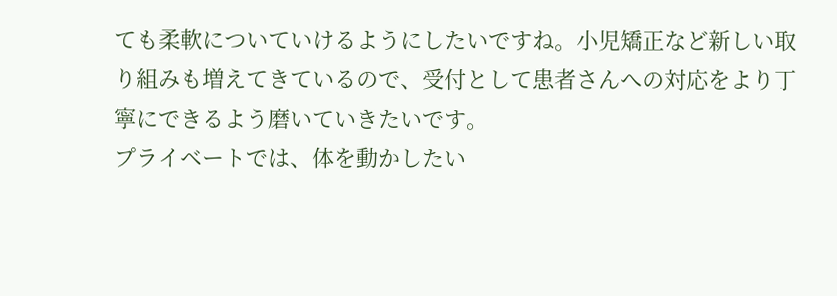ても柔軟についていけるようにしたいですね。小児矯正など新しい取り組みも増えてきているので、受付として患者さんへの対応をより丁寧にできるよう磨いていきたいです。
プライベートでは、体を動かしたい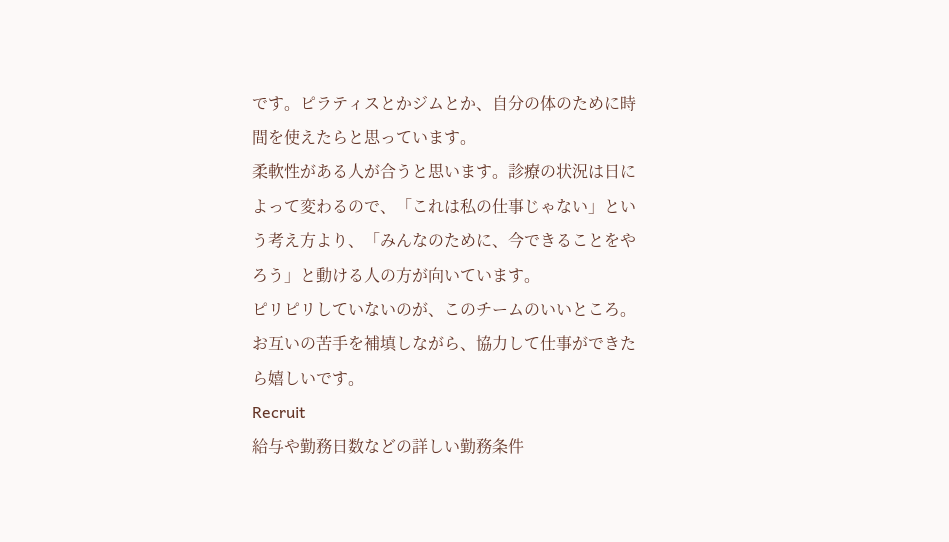です。ピラティスとかジムとか、自分の体のために時間を使えたらと思っています。
柔軟性がある人が合うと思います。診療の状況は日によって変わるので、「これは私の仕事じゃない」という考え方より、「みんなのために、今できることをやろう」と動ける人の方が向いています。
ピリピリしていないのが、このチームのいいところ。お互いの苦手を補填しながら、協力して仕事ができたら嬉しいです。
Recruit
給与や勤務日数などの詳しい勤務条件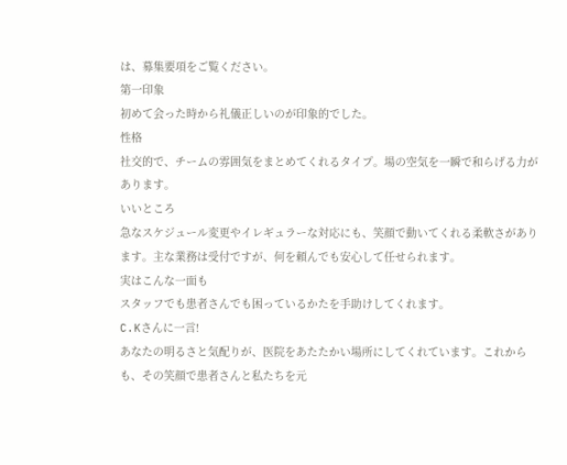は、募集要項をご覧ください。
第一印象
初めて会った時から礼儀正しいのが印象的でした。
性格
社交的で、チームの雰囲気をまとめてくれるタイプ。場の空気を一瞬で和らげる力があります。
いいところ
急なスケジュール変更やイレギュラーな対応にも、笑顔で動いてくれる柔軟さがあります。主な業務は受付ですが、何を頼んでも安心して任せられます。
実はこんな一面も
スタッフでも患者さんでも困っているかたを手助けしてくれます。
C.Kさんに一言!
あなたの明るさと気配りが、医院をあたたかい場所にしてくれています。これからも、その笑顔で患者さんと私たちを元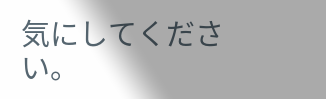気にしてください。